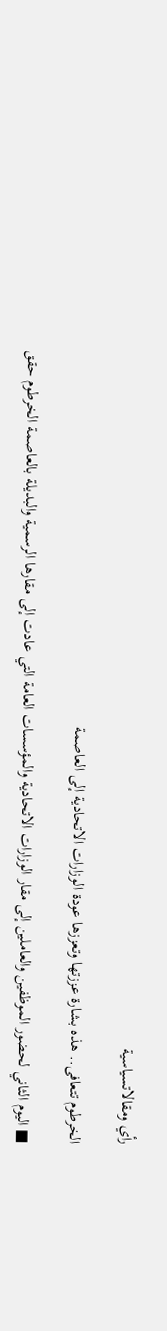رأي ومقالاتسياسية

الخرطوم تتعافى.. هذه بشارة عززتها وتعززها عودة الوزارات الاتحادية إلى العاصمة

■ اليوم الثاني لحضور الموظفين والعاملين إلى مقار الوزارات الاتحادية والمؤسسات العامة التي عادت إلى مقارها الرسمية والبديلة بالعاصمة الخرطوم حقق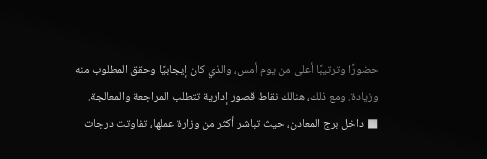حضورًا وترتيبًا أعلى من يوم أمس، والذي كان إيجابيًا وحقق المطلوب منه وزيادة. ومع ذلك، هنالك نقاط قصور إدارية تتطلب المراجعة والمعالجة.
■ داخل برج المعادن، حيث تباشر أكثر من وزارة عملها، تفاوتت درجات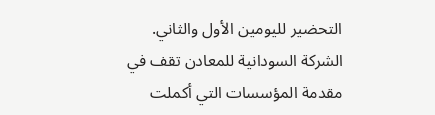التحضير لليومين الأول والثاني. الشركة السودانية للمعادن تقف في مقدمة المؤسسات التي أكملت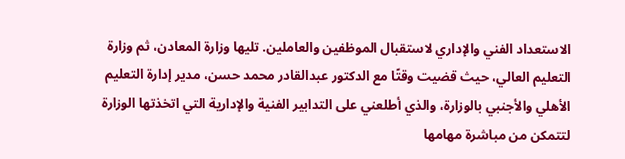الاستعداد الفني والإداري لاستقبال الموظفين والعاملين. تليها وزارة المعادن، ثم وزارة التعليم العالي، حيث قضيت وقتًا مع الدكتور عبدالقادر محمد حسن، مدير إدارة التعليم الأهلي والأجنبي بالوزارة، والذي أطلعني على التدابير الفنية والإدارية التي اتخذتها الوزارة لتتمكن من مباشرة مهامها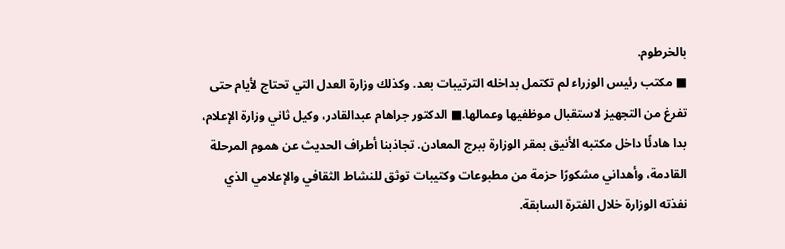بالخرطوم.
■ مكتب رئيس الوزراء لم تكتمل بداخله الترتيبات بعد. وكذلك وزارة العدل التي تحتاج لأيام حتى تفرغ من التجهيز لاستقبال موظفيها وعمالها.■ الدكتور جراهام عبدالقادر، وكيل ثاني وزارة الإعلام، بدا هادئًا داخل مكتبه الأنيق بمقر الوزارة ببرج المعادن. تجاذبنا أطراف الحديث عن هموم المرحلة القادمة، وأهداني مشكورًا حزمة من مطبوعات وكتيبات توثق للنشاط الثقافي والإعلامي الذي نفذته الوزارة خلال الفترة السابقة.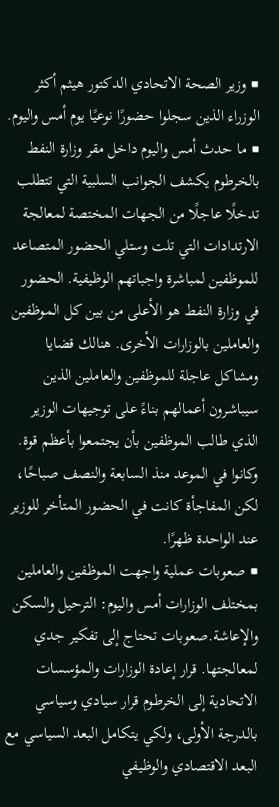■ وزير الصحة الاتحادي الدكتور هيثم أكثر الوزراء الذين سجلوا حضورًا نوعيًا يوم أمس واليوم.
■ ما حدث أمس واليوم داخل مقر وزارة النفط بالخرطوم يكشف الجوانب السلبية التي تتطلب تدخلًا عاجلًا من الجهات المختصة لمعالجة الارتدادات التي تلت وستلي الحضور المتصاعد للموظفين لمباشرة واجباتهم الوظيفية. الحضور في وزارة النفط هو الأعلى من بين كل الموظفين والعاملين بالوزارات الأخرى. هنالك قضايا ومشاكل عاجلة للموظفين والعاملين الذين سيباشرون أعمالهم بناءً على توجيهات الوزير الذي طالب الموظفين بأن يجتمعوا بأعظم قوة. وكانوا في الموعد منذ السابعة والنصف صباحًا، لكن المفاجأة كانت في الحضور المتأخر للوزير عند الواحدة ظهرًا.
■ صعوبات عملية واجهت الموظفين والعاملين بمختلف الوزارات أمس واليوم: الترحيل والسكن والإعاشة.صعوبات تحتاج إلى تفكير جدي لمعالجتها. قرار إعادة الوزارات والمؤسسات الاتحادية إلى الخرطوم قرار سيادي وسياسي بالدرجة الأولى، ولكي يتكامل البعد السياسي مع البعد الاقتصادي والوظيفي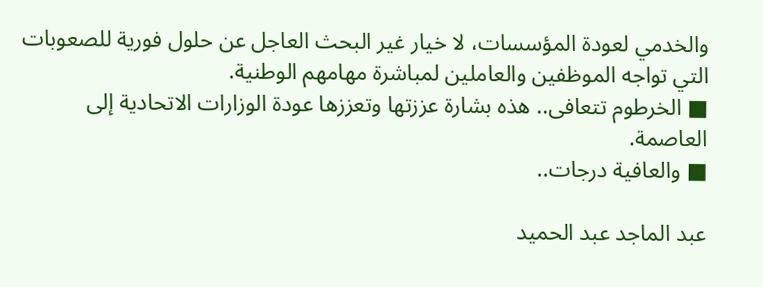والخدمي لعودة المؤسسات، لا خيار غير البحث العاجل عن حلول فورية للصعوبات التي تواجه الموظفين والعاملين لمباشرة مهامهم الوطنية.
■ الخرطوم تتعافى.. هذه بشارة عززتها وتعززها عودة الوزارات الاتحادية إلى العاصمة.
■ والعافية درجات..

عبد الماجد عبد الحميد